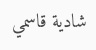شادية قاسمي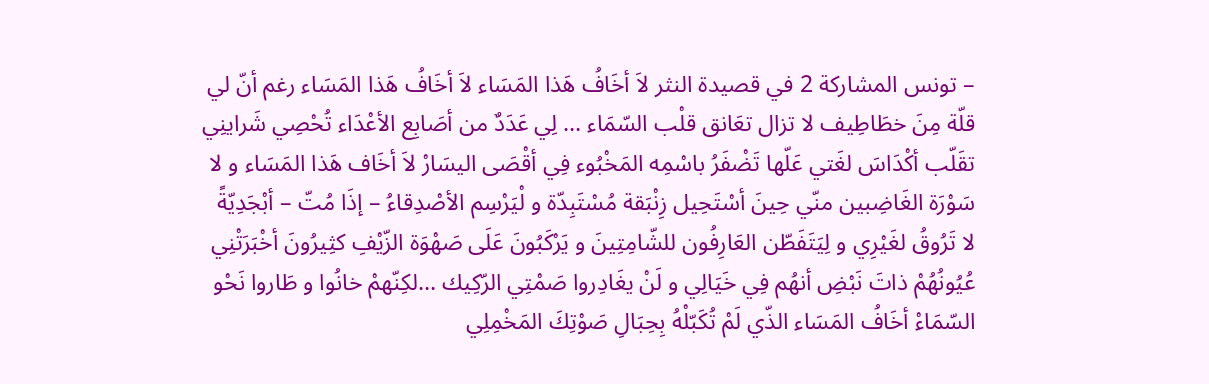– تونس المشاركة 2 في قصيدة النثر لاَ أخَافُ هَذا المَسَاء لاَ أخَافُ هَذا المَسَاء رغم أنّ لي قلّة مِنَ خطَاطِيف لا تزال تعَانق قلْب السّمَاء … لِي عَدَدٌ من أصَابِع الأعْدَاء تُحْصِي شَراينِي تقَلّب أكْدَاسَ لغَتي عَلّها تَضْفَرُ باسْمِه المَخْبُوء فِي أقْصَى اليسَارْ لاَ أخَاف هَذا المَسَاء و لا سَوْرَة الغَاضِبين منّي حِينَ أسْتَحِيل زِنْبَقة مُسْتَبِدّة و لْيَرْسِم الأصْدِقاءُ – إذَا مُتّ – أبْجَدِيّةً لا تَرُوقُ لغَيْرِي و لِيَتَفَطّن العَارِفُون للشّامِتِينَ و يَرْكَبُونَ عَلَى صَهْوَة الزّيْفِ كثِيرُونَ أخْبَرَتْنِي عُيُونُهُمْ ذاتَ نَبْضِ أنهُم فِي خَيَالِي و لَنْ يغَادِروا صَمْتِي الرّكِيك …لكِنّهمْ خانُوا و طَاروا نَحْو السّمَاءْ أخَافُ المَسَاء الذّي لَمْ تُكَبّلْهُ بِحِبَالِ صَوْتِكَ المَخْمِلِي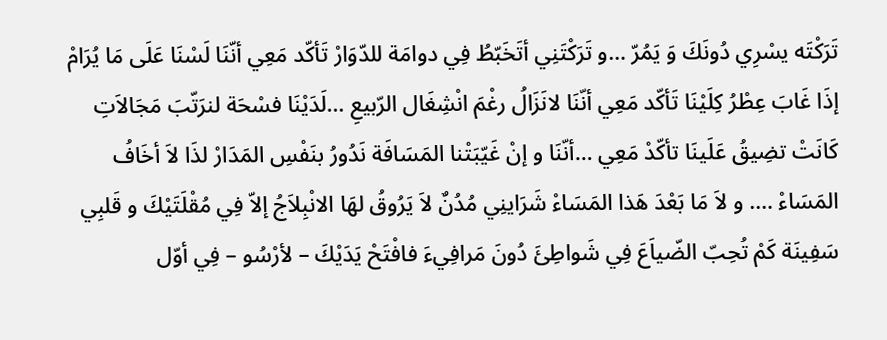تَرَكْتَه يسْرِي دُونَكَ وَ يَمُرّ …و تَرَكْتَنِي أتَخَبّطُ فِي دوامَة للدّوَارْ تَأكّد مَعِي أنّنَا لَسْنَا عَلَى مَا يُرَامْ إذَا غَابَ عِطْرُ كِلَيْنَا تَأكّد مَعِي أنّنَا لانَزَالُ رغْمَ انْشِغَال الرّبيعِ …لَدَيْنَا فسْحَة لنرَتّبَ مَجَالاَتِ كَانَتْ تضِيقُ عَلَينَا تأكّدْ مَعِي …أنّنَا و إنْ غَيّبَتْنا المَسَافَة نَدُورُ بنَفْسِ المَدَارْ لذَا لاَ أخَافُ المَسَاءْ …. و لاَ مَا بَعْدَ هَذا المَسَاءْ شَرَاينِي مُدُنٌ لاَ يَرُوقُ لهَا الانْبِلاَجُ إلاّ فِي مُقْلَتَيْكَ و قَلبِي سَفِينَة كَمْ تُحِبّ الضّياَعَ فِي شَواطِئَ دُونَ مَرافِيءَ فافْتَحْ يَدَيْكَ – لأرْسُو – فِي أوّل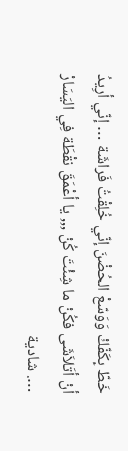خَطّ بِكَفّكْ وَوَسّعْ الحُضْنَ إنّي خُلِقْتُ فَراشَة … إنّي أرِيدُ أنْ أتَلاَشَى فكُنْ ما شِئْتَ كُنْ ,,, يا أعْمَقَ نقْطَة فِي اليَسَارْ …. شادية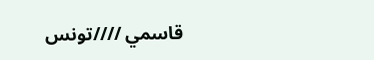قاسمي ////تونس